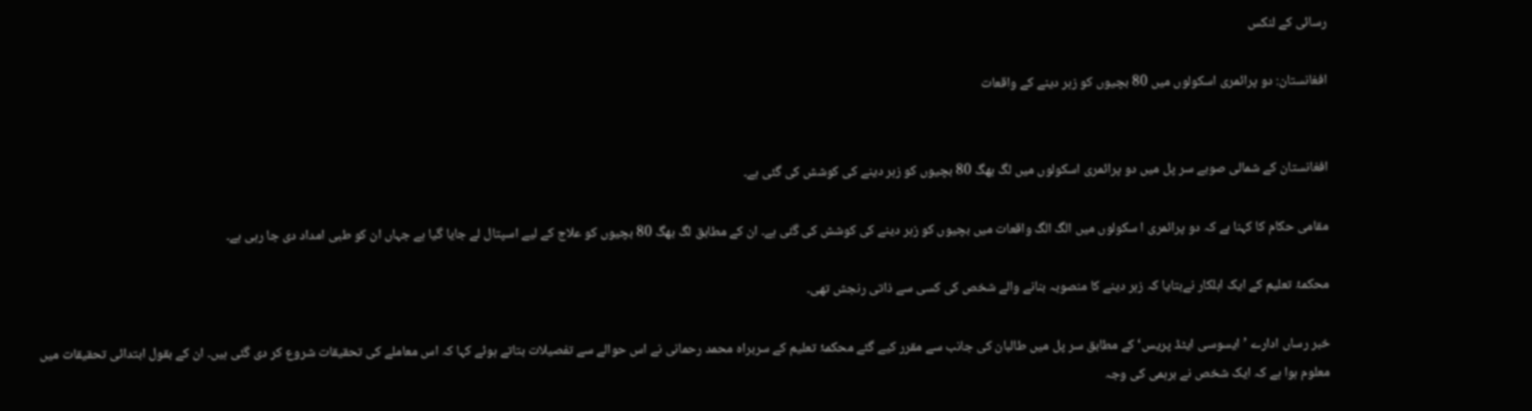رسائی کے لنکس

افغانستان: دو پرائمری اسکولوں میں 80 بچیوں کو زہر دینے کے واقعات


افغانستان کے شمالی صوبے سر پل میں دو پرائمری اسکولوں میں لگ بھگ 80 بچیوں کو زہر دینے کی کوشش کی گئی ہے۔

مقامی حکام کا کہنا ہے کہ دو پرائمری ا سکولوں میں الگ الگ واقعات میں بچیوں کو زہر دینے کی کوشش کی گئی ہے۔ ان کے مطابق لگ بھگ 80 بچیوں کو علاج کے لیے اسپتال لے جایا گیا ہے جہاں ان کو طبی امداد دی جا رہی ہے۔

محکمۂ تعلیم کے ایک اہلکار نےبتایا کہ زہر دینے کا منصوبہ بنانے والے شخص کی کسی سے ذاتی رنجش تھی۔

خبر رساں ادارے ’ ایسوسی ایٹڈ پریس‘ کے مطابق سر پل میں طالبان کی جانب سے مقرر کیے گئے محکمۂ تعلیم کے سربراہ محمد رحمانی نے اس حوالے سے تفصیلات بتاتے ہوئے کہا کہ اس معاملے کی تحقیقات شروع کر دی گئی ہیں۔ ان کے بقول ابتدائی تحقیقات میں معلوم ہوا ہے کہ ایک شخص نے برہمی کی وجہ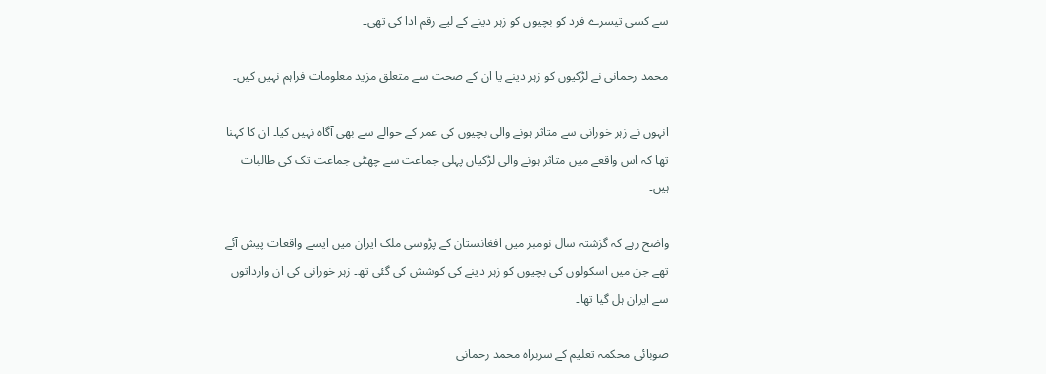سے کسی تیسرے فرد کو بچیوں کو زہر دینے کے لیے رقم ادا کی تھی۔

محمد رحمانی نے لڑکیوں کو زہر دینے یا ان کے صحت سے متعلق مزید معلومات فراہم نہیں کیں۔

انہوں نے زہر خورانی سے متاثر ہونے والی بچیوں کی عمر کے حوالے سے بھی آگاہ نہیں کیا۔ ان کا کہنا تھا کہ اس واقعے میں متاثر ہونے والی لڑکیاں پہلی جماعت سے چھٹی جماعت تک کی طالبات ہیں۔

واضح رہے کہ گزشتہ سال نومبر میں افغانستان کے پڑوسی ملک ایران میں ایسے واقعات پیش آئے تھے جن میں اسکولوں کی بچیوں کو زہر دینے کی کوشش کی گئی تھ۔ زہر خورانی کی ان وارداتوں سے ایران ہل گیا تھا۔

صوبائی محکمہ تعلیم کے سربراہ محمد رحمانی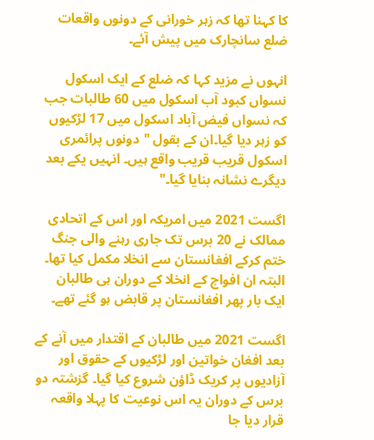کا کہنا تھا کہ زہر خورانی کے دونوں واقعات ضلع سانچارک میں پیش آئے۔

انہوں نے مزید کہا کہ ضلع کے ایک اسکول نسواں کبود آب اسکول میں 60 طالبات جب کہ نسواں فیض آباد اسکول میں 17 لڑکیوں کو زہر دیا گیا۔ان کے بقول "دونوں پرائمری اسکول قریب قریب واقع ہیں۔ انہیں یکے بعد دیگرے نشانہ بنایا گیا۔"

اگست 2021 میں امریکہ اور اس کے اتحادی ممالک نے 20 برس تک جاری رہنے والی جنگ ختم کرکے افغانستان سے انخلا مکمل کیا تھا۔ البتہ ان افواج کے انخلا کے دوران ہی طالبان ایک بار پھر افغانستان پر قابض ہو گئے تھے۔

اگست 2021 میں طالبان کے اقتدار میں آنے کے بعد افغان خواتین اور لڑکیوں کے حقوق اور آزادیوں پر کریک ڈاؤن شروع کیا گیا۔ گزشتہ دو برس کے دوران یہ اس نوعیت کا پہلا واقعہ قرار دیا جا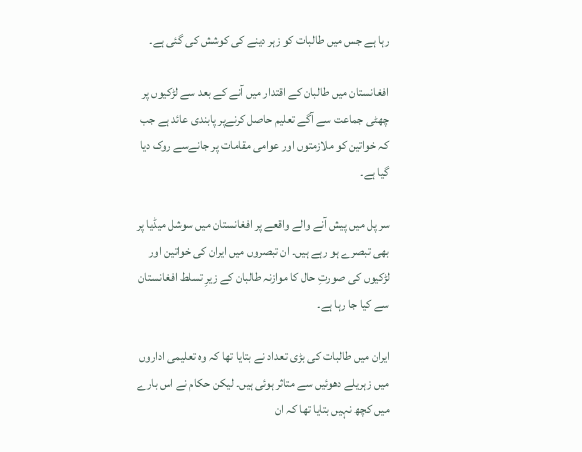رہا ہے جس میں طالبات کو زہر دینے کی کوشش کی گئی ہے۔

افغانستان میں طالبان کے اقتدار میں آنے کے بعد سے لڑکیوں پر چھٹی جماعت سے آگے تعلیم حاصل کرنےپر پابندی عائد ہے جب کہ خواتین کو ملازمتوں اور عوامی مقامات پر جانےسے روک دیا گیا ہے۔

سر پل میں پیش آنے والے واقعے پر افغانستان میں سوشل میڈیا پر بھی تبصرے ہو رہے ہیں۔ ان تبصروں میں ایران کی خواتین اور لڑکیوں کی صورتِ حال کا موازنہ طالبان کے زیرِ تسلط افغانستان سے کیا جا رہا ہے۔

ایران میں طالبات کی بڑی تعداد نے بتایا تھا کہ وہ تعلیمی اداروں میں زہریلے دھوئیں سے متاثر ہوئی ہیں۔ لیکن حکام نے اس بارے میں کچھ نہیں بتایا تھا کہ ان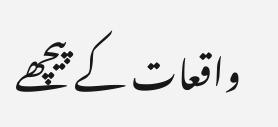واقعات کے پیچھے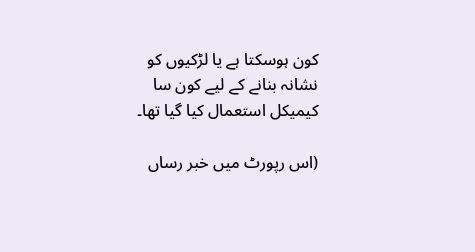کون ہوسکتا ہے یا لڑکیوں کو نشانہ بنانے کے لیے کون سا کیمیکل استعمال کیا گیا تھا۔

(اس رپورٹ میں خبر رساں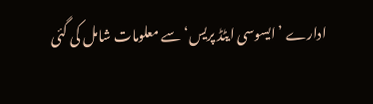ادارے ’ایسوسی ایٹڈ پریس‘ سے معلومات شامل کی گئی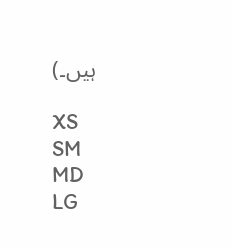ہیں۔)

XS
SM
MD
LG